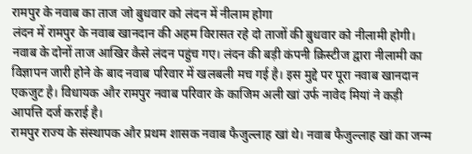रामपुर के नवाब का ताज जो बुधवार को लंदन में नीलाम होगा
लंदन में रामपुर के नवाब खानदान की अहम विरासत रहे दो ताजों की बुधवार को नीलामी होगी। नवाब के दोनों ताज आखिर कैसे लंदन पहुंच गए। लंदन की बड़ी कंपनी क्रिस्टीज द्वारा नीलामी का विज्ञापन जारी होने के बाद नवाब परिवार में खलबली मच गई है। इस मुद्दे पर पूरा नवाब खानदान एकजुट है। विधायक और रामपुर नवाब परिवार के काजिम अली खां उर्फ नावेद मियां ने कड़ी आपत्ति दर्ज कराई है।
रामपुर राज्य के संस्थापक और प्रथम शासक नवाब फैजुल्लाह खां थे। नवाब फैजुल्लाह खां का जन्म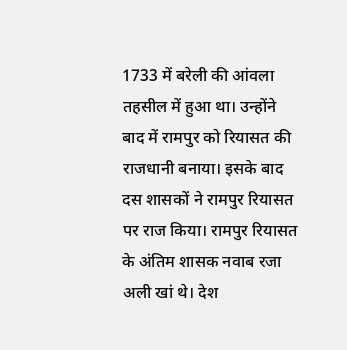1733 में बरेली की आंवला तहसील में हुआ था। उन्होंने बाद में रामपुर को रियासत की राजधानी बनाया। इसके बाद दस शासकों ने रामपुर रियासत पर राज किया। रामपुर रियासत के अंतिम शासक नवाब रजा अली खां थे। देश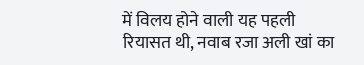में विलय होने वाली यह पहली रियासत थी, नवाब रजा अली खां का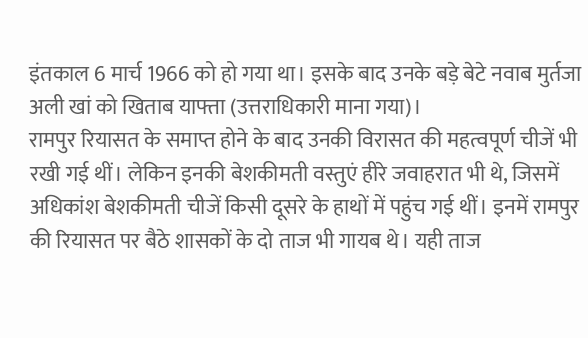इंतकाल 6 मार्च 1966 को हो गया था। इसके बाद उनके बड़े बेटे नवाब मुर्तजा अली खां को खिताब याफ्ता (उत्तराधिकारी माना गया)।
रामपुर रियासत के समाप्त होने के बाद उनकी विरासत की महत्वपूर्ण चीजें भी रखी गई थीं। लेकिन इनकी बेशकीमती वस्तुएं हीरे जवाहरात भी थे, जिसमें अधिकांश बेशकीमती चीजें किसी दूसरे के हाथों में पहुंच गई थीं। इनमें रामपुर की रियासत पर बैठे शासकों के दो ताज भी गायब थे। यही ताज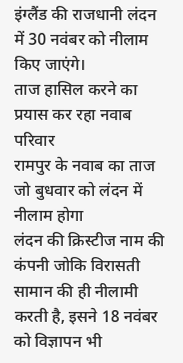इंग्लैंड की राजधानी लंदन में 30 नवंबर को नीलाम किए जाएंगे।
ताज हासिल करने का प्रयास कर रहा नवाब परिवार
रामपुर के नवाब का ताज जो बुधवार को लंदन में नीलाम होगा
लंदन की क्रिस्टीज नाम की कंपनी जोकि विरासती सामान की ही नीलामी करती है, इसने 18 नवंबर को विज्ञापन भी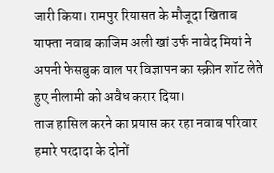जारी किया। रामपुर रियासत के मौजूदा खिताब याफ्ता नवाब काजिम अली खां उर्फ नावेद मियां ने अपनी फेसबुक वाल पर विज्ञापन का स्क्रीन शॉट लेते हुए नीलामी को अवैध करार दिया।
ताज हासिल करने का प्रयास कर रहा नवाब परिवार
हमारे परदादा के दोनों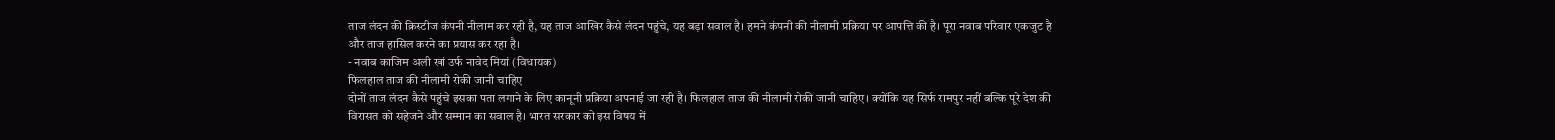ताज लंदन की क्रिस्टीज कंपनी नीलाम कर रही है, यह ताज आखिर कैसे लंदन पहुंचे, यह बड़ा सवाल है। हमने कंपनी की नीलामी प्रक्रिया पर आपत्ति की है। पूरा नवाब परिवार एकजुट है और ताज हासिल करने का प्रयास कर रहा है।
- नवाब काजिम अली खां उर्फ नावेद मियां (विधायक)
फिलहाल ताज की नीलामी रोकी जानी चाहिए
दोनों ताज लंदन कैसे पहुंचे इसका पता लगाने के लिए कानूनी प्रक्रिया अपनाई जा रही है। फिलहाल ताज की नीलामी रोकी जानी चाहिए। क्योंकि यह सिर्फ रामपुर नहीं बल्कि पूरे देश की विरासत को सहेजने और सम्मान का सवाल है। भारत सरकार को इस विषय में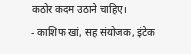कठोर कदम उठाने चाहिए।
- काशिफ खां, सह संयोजक, इंटेक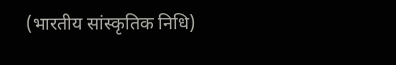(भारतीय सांस्कृतिक निधि)